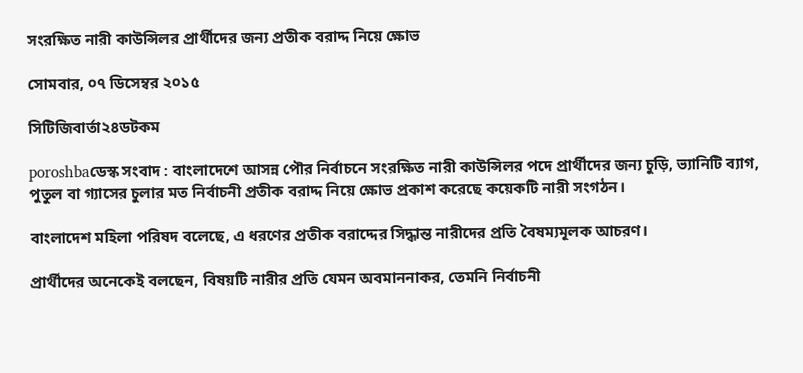সংরক্ষিত নারী কাউন্সিলর প্রার্থীদের জন্য প্রতীক বরাদ্দ নিয়ে ক্ষোভ

সোমবার, ০৭ ডিসেম্বর ২০১৫

সিটিজিবার্তা২৪ডটকম

poroshbaডেস্ক সংবাদ : বাংলাদেশে আসন্ন পৌর নির্বাচনে সংরক্ষিত নারী কাউন্সিলর পদে প্রার্থীদের জন্য চুড়ি, ভ্যানিটি ব্যাগ, পুতুল বা গ্যাসের চুলার মত নির্বাচনী প্রতীক বরাদ্দ নিয়ে ক্ষোভ প্রকাশ করেছে কয়েকটি নারী সংগঠন।

বাংলাদেশ মহিলা পরিষদ বলেছে, এ ধরণের প্রতীক বরাদ্দের সিদ্ধান্ত নারীদের প্রতি বৈষম্যমূলক আচরণ।

প্রার্থীদের অনেকেই বলছেন, বিষয়টি নারীর প্রতি যেমন অবমাননাকর, তেমনি নির্বাচনী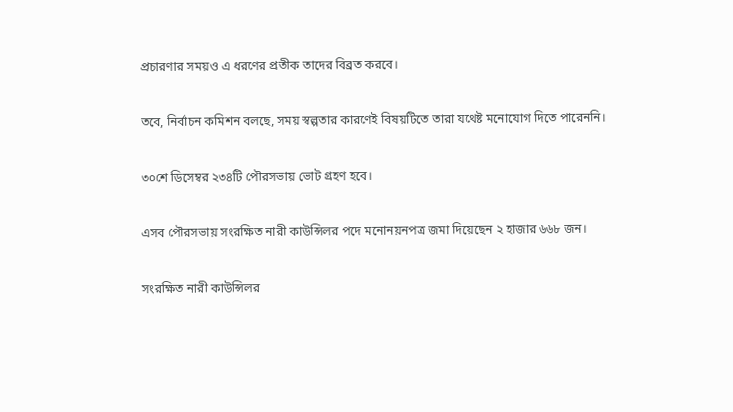প্রচারণার সময়ও এ ধরণের প্রতীক তাদের বিব্রত করবে।

তবে, নির্বাচন কমিশন বলছে, সময় স্বল্পতার কারণেই বিষয়টিতে তারা যথেষ্ট মনোযোগ দিতে পারেননি।

৩০শে ডিসেম্বর ২৩৪টি পৌরসভায় ভোট গ্রহণ হবে।

এসব পৌরসভায় সংরক্ষিত নারী কাউন্সিলর পদে মনোনয়নপত্র জমা দিয়েছেন ২ হাজার ৬৬৮ জন।

সংরক্ষিত নারী কাউন্সিলর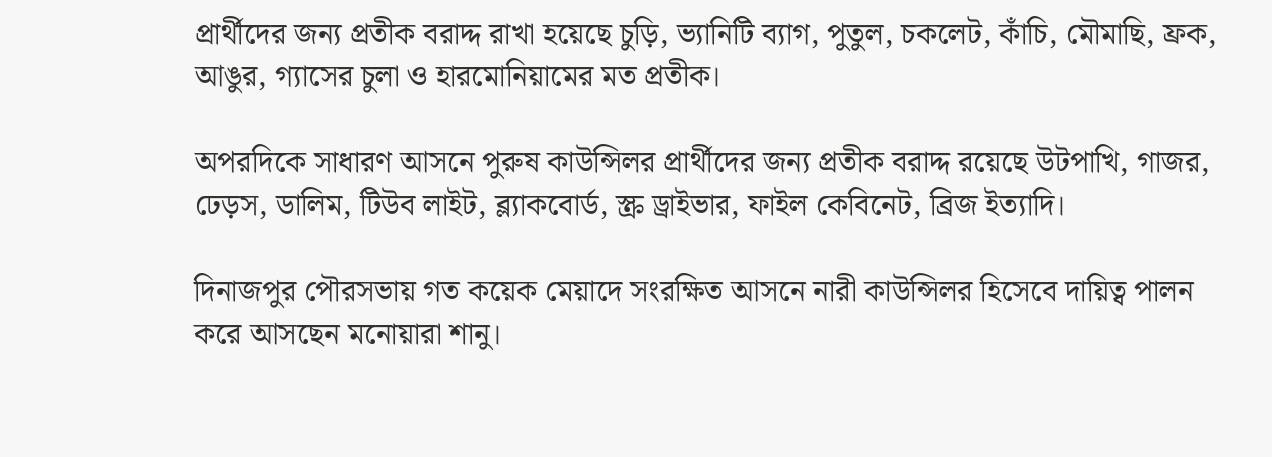প্রার্থীদের জন্য প্রতীক বরাদ্দ রাখা হয়েছে চুড়ি, ভ্যানিটি ব্যাগ, পুতুল, চকলেট, কাঁচি, মৌমাছি, ফ্রক, আঙুর, গ্যাসের চুলা ও হারমোনিয়ামের মত প্রতীক।

অপরদিকে সাধারণ আসনে পুরুষ কাউন্সিলর প্রার্থীদের জন্য প্রতীক বরাদ্দ রয়েছে উটপাখি, গাজর, ঢেড়স, ডালিম, টিউব লাইট, ব্ল্যাকবোর্ড, স্ক্র ড্রাইভার, ফাইল কেবিনেট, ব্রিজ ইত্যাদি।

দিনাজপুর পৌরসভায় গত কয়েক মেয়াদে সংরক্ষিত আসনে নারী কাউন্সিলর হিসেবে দায়িত্ব পালন করে আসছেন মনোয়ারা শানু।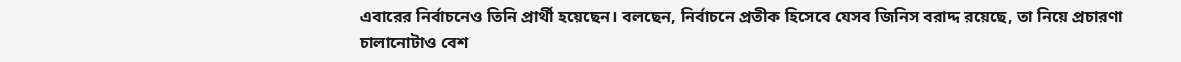এবারের নির্বাচনেও তিনি প্রার্থী হয়েছেন। বলছেন, নির্বাচনে প্রতীক হিসেবে যেসব জিনিস বরাদ্দ রয়েছে, তা নিয়ে প্রচারণা চালানোটাও বেশ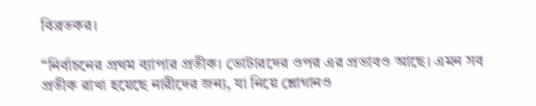বিব্রতকর।

“নির্বাচনের প্রথম ব্যাপার প্রতীক। ভোটারদের ওপর এর প্রভাবও আছে। এমন সব প্রতীক রাখা হয়েছে নারীদের জন্য, যা নিয়ে শ্লোগানও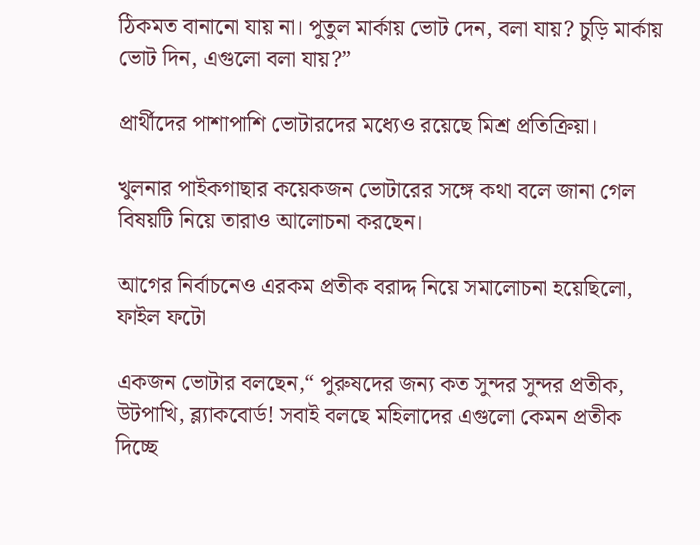ঠিকমত বানানো যায় না। পুতুল মার্কায় ভোট দেন, বলা যায়? চুড়ি মার্কায় ভোট দিন, এগুলো বলা যায়?”

প্রার্থীদের পাশাপাশি ভোটারদের মধ্যেও রয়েছে মিশ্র প্রতিক্রিয়া।

খুলনার পাইকগাছার কয়েকজন ভোটারের সঙ্গে কথা বলে জানা গেল বিষয়টি নিয়ে তারাও আলোচনা করছেন।

আগের নির্বাচনেও এরকম প্রতীক বরাদ্দ নিয়ে সমালোচনা হয়েছিলো, ফাইল ফটো

একজন ভোটার বলছেন,“ পুরুষদের জন্য কত সুন্দর সুন্দর প্রতীক, উটপাখি, ব্ল্যাকবোর্ড! সবাই বলছে মহিলাদের এগুলো কেমন প্রতীক দিচ্ছে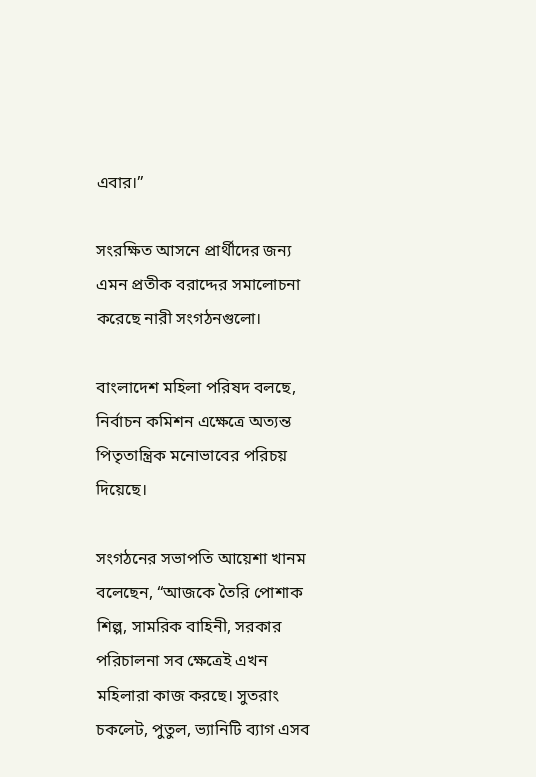এবার।”

সংরক্ষিত আসনে প্রার্থীদের জন্য এমন প্রতীক বরাদ্দের সমালোচনা করেছে নারী সংগঠনগুলো।

বাংলাদেশ মহিলা পরিষদ বলছে, নির্বাচন কমিশন এক্ষেত্রে অত্যন্ত পিতৃতান্ত্রিক মনোভাবের পরিচয় দিয়েছে।

সংগঠনের সভাপতি আয়েশা খানম বলেছেন, “আজকে তৈরি পোশাক শিল্প, সামরিক বাহিনী, সরকার পরিচালনা সব ক্ষেত্রেই এখন মহিলারা কাজ করছে। সুতরাং চকলেট, পুতুল, ভ্যানিটি ব্যাগ এসব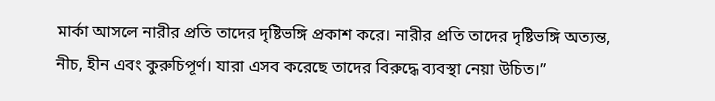মার্কা আসলে নারীর প্রতি তাদের দৃষ্টিভঙ্গি প্রকাশ করে। নারীর প্রতি তাদের দৃষ্টিভঙ্গি অত্যন্ত, নীচ, হীন এবং কুরুচিপূর্ণ। যারা এসব করেছে তাদের বিরুদ্ধে ব্যবস্থা নেয়া উচিত।”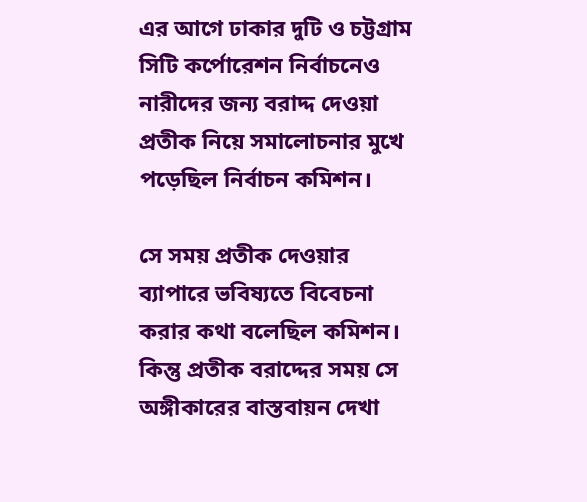এর আগে ঢাকার দুটি ও চট্টগ্রাম সিটি কর্পোরেশন নির্বাচনেও নারীদের জন্য বরাদ্দ দেওয়া প্রতীক নিয়ে সমালোচনার মুখে পড়েছিল নির্বাচন কমিশন।

সে সময় প্রতীক দেওয়ার ব্যাপারে ভবিষ্যতে বিবেচনা করার কথা বলেছিল কমিশন। কিন্তু প্রতীক বরাদ্দের সময় সে অঙ্গীকারের বাস্তবায়ন দেখা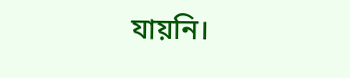যায়নি।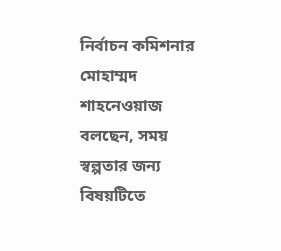নির্বাচন কমিশনার মোহাম্মদ শাহনেওয়াজ বলছেন, সময় স্বল্পতার জন্য বিষয়টিতে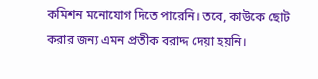কমিশন মনোযোগ দিতে পারেনি। তবে, কাউকে ছোট করার জন্য এমন প্রতীক বরাদ্দ দেয়া হয়নি।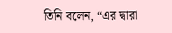তিনি বলেন, “এর দ্বারা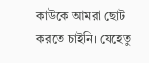কাউকে আমরা ছোট করতে চাইনি। যেহেতু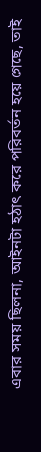এবার সময় ছিলনা, আইনটা হঠাৎ করে পরিবর্তন হয়ে গেছে, তাই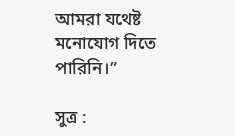আমরা যথেষ্ট মনোযোগ দিতে পারিনি।”

সুত্র :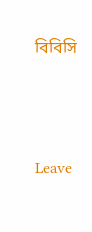বিবিসি




Leave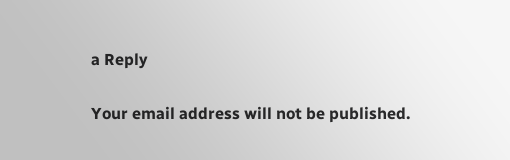a Reply

Your email address will not be published.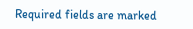Required fields are marked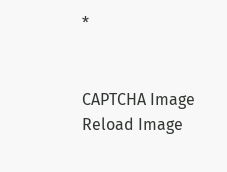*


CAPTCHA Image
Reload Image